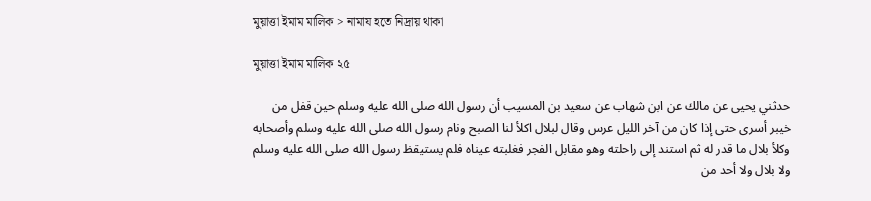মুয়াত্তা ইমাম মালিক > নামায হতে নিদ্রায় থাকা

মুয়াত্তা ইমাম মালিক ২৫

حدثني يحيى عن مالك عن ابن شهاب عن سعيد بن المسيب أن رسول الله صلى الله عليه وسلم حين قفل من خيبر أسرى حتى إذا كان من آخر الليل عرس وقال لبلال اكلأ لنا الصبح ونام رسول الله صلى الله عليه وسلم وأصحابه وكلأ بلال ما قدر له ثم استند إلى راحلته وهو مقابل الفجر فغلبته عيناه فلم يستيقظ رسول الله صلى الله عليه وسلم ولا بلال ولا أحد من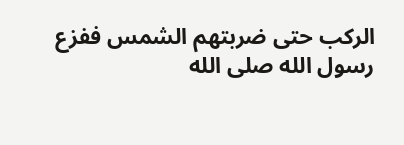الركب حتى ضربتهم الشمس ففزع رسول الله صلى الله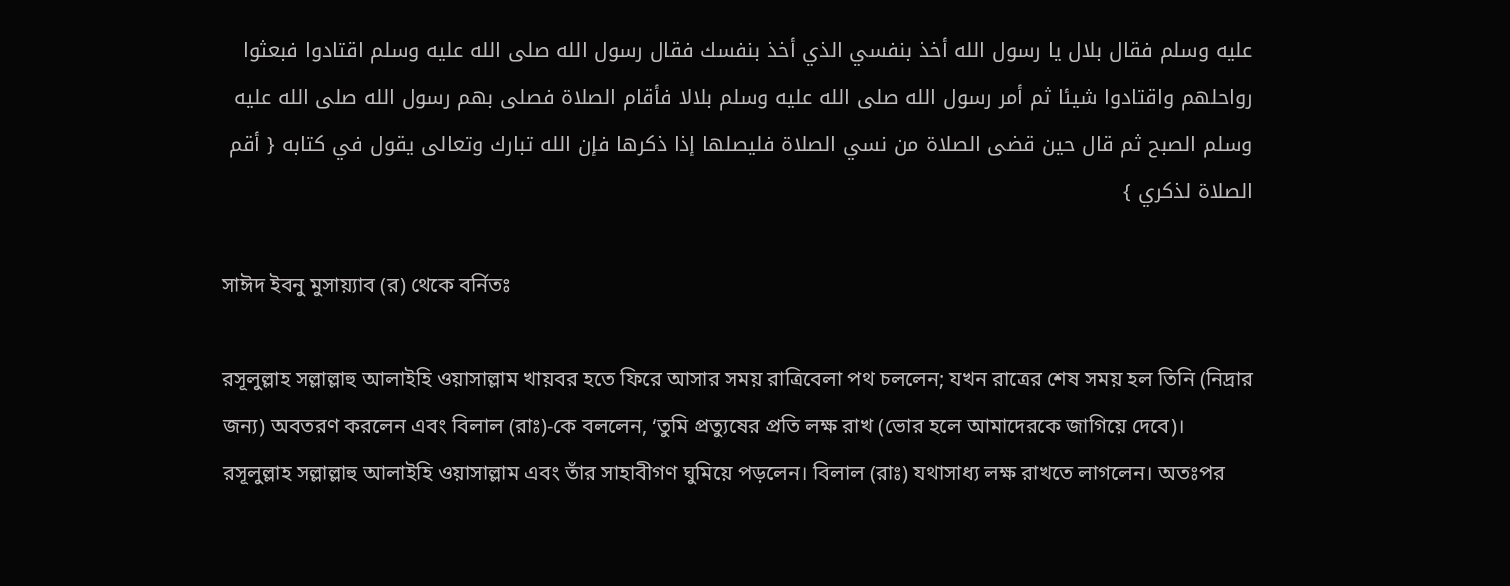عليه وسلم فقال بلال يا رسول الله أخذ بنفسي الذي أخذ بنفسك فقال رسول الله صلى الله عليه وسلم اقتادوا فبعثوا رواحلهم واقتادوا شيئا ثم أمر رسول الله صلى الله عليه وسلم بلالا فأقام الصلاة فصلى بهم رسول الله صلى الله عليه وسلم الصبح ثم قال حين قضى الصلاة من نسي الصلاة فليصلها إذا ذكرها فإن الله تبارك وتعالى يقول في كتابه { أقم الصلاة لذكري }

সাঈদ ইবনু মুসায়্যাব (র) থেকে বর্নিতঃ

রসূলুল্লাহ সল্লাল্লাহু আলাইহি ওয়াসাল্লাম খায়বর হতে ফিরে আসার সময় রাত্রিবেলা পথ চললেন; যখন রাত্রের শেষ সময় হল তিনি (নিদ্রার জন্য) অবতরণ করলেন এবং বিলাল (রাঃ)-কে বললেন, ‘তুমি প্রত্যুষের প্রতি লক্ষ রাখ (ভোর হলে আমাদেরকে জাগিয়ে দেবে)। রসূলুল্লাহ সল্লাল্লাহু আলাইহি ওয়াসাল্লাম এবং তাঁর সাহাবীগণ ঘুমিয়ে পড়লেন। বিলাল (রাঃ) যথাসাধ্য লক্ষ রাখতে লাগলেন। অতঃপর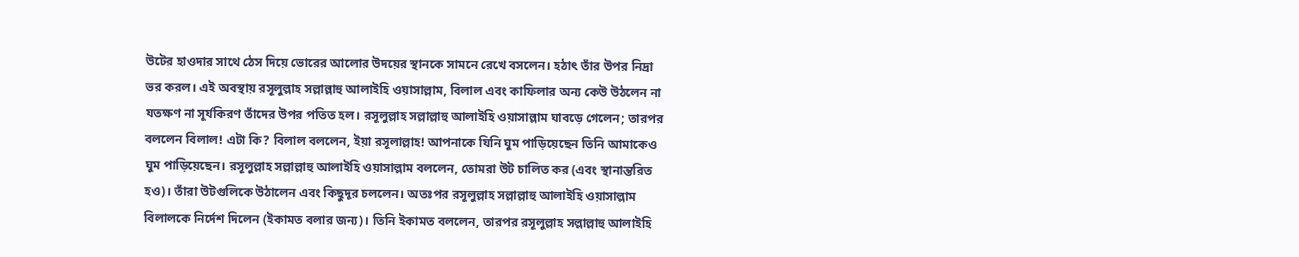উটের হাওদার সাথে ঠেস দিয়ে ভোরের আলোর উদয়ের স্থানকে সামনে রেখে বসলেন। হঠাৎ তাঁর উপর নিদ্রা ভর করল। এই অবস্থায় রসূলুল্লাহ সল্লাল্লাহু আলাইহি ওয়াসাল্লাম, বিলাল এবং কাফিলার অন্য কেউ উঠলেন না যতক্ষণ না সূর্যকিরণ তাঁদের উপর পতিত হল। রসূলুল্লাহ সল্লাল্লাহু আলাইহি ওয়াসাল্লাম ঘাবড়ে গেলেন; তারপর বললেন বিলাল! এটা কি? বিলাল বললেন, ইয়া রসূলাল্লাহ! আপনাকে যিনি ঘুম পাড়িয়েছেন তিনি আমাকেও ঘুম পাড়িয়েছেন। রসূলুল্লাহ সল্লাল্লাহু আলাইহি ওয়াসাল্লাম বললেন, তোমরা উট চালিত কর (এবং স্থানান্তরিত হও)। তাঁরা উটগুলিকে উঠালেন এবং কিছুদূর চললেন। অতঃপর রসূলুল্লাহ সল্লাল্লাহু আলাইহি ওয়াসাল্লাম বিলালকে নির্দেশ দিলেন (ইকামত বলার জন্য)। তিনি ইকামত বললেন, তারপর রসূলুল্লাহ সল্লাল্লাহু আলাইহি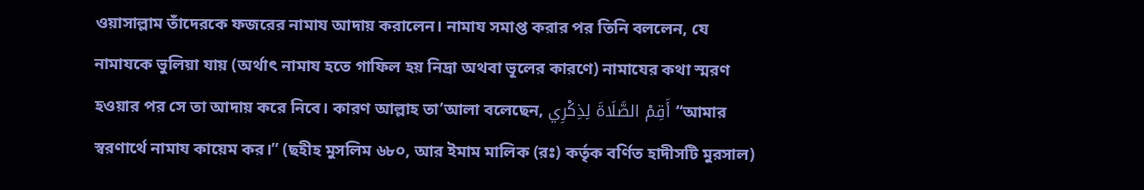ওয়াসাল্লাম তাঁদেরকে ফজরের নামায আদায় করালেন। নামায সমাপ্ত করার পর তিনি বললেন, যে নামাযকে ভুলিয়া যায় (অর্থাৎ নামায হতে গাফিল হয় নিদ্রা অথবা ভূলের কারণে) নামাযের কথা স্মরণ হওয়ার পর সে তা আদায় করে নিবে। কারণ আল্লাহ তা’আলা বলেছেন, أَقِمْ الصَّلَاةَ لِذِكْرِي “আমার স্বরণার্থে নামায কায়েম কর।” (ছহীহ মুসলিম ৬৮০, আর ইমাম মালিক (রঃ) কর্তৃক বর্ণিত হাদীসটি মুরসাল)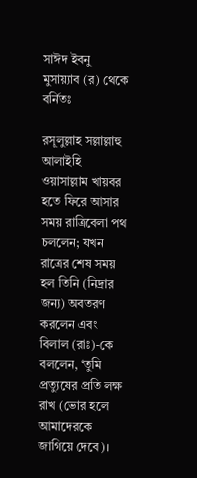সাঈদ ইবনু মুসায়্যাব (র) থেকে বর্নিতঃ

রসূলুল্লাহ সল্লাল্লাহু আলাইহি ওয়াসাল্লাম খায়বর হতে ফিরে আসার সময় রাত্রিবেলা পথ চললেন; যখন রাত্রের শেষ সময় হল তিনি (নিদ্রার জন্য) অবতরণ করলেন এবং বিলাল (রাঃ)-কে বললেন, ‘তুমি প্রত্যুষের প্রতি লক্ষ রাখ (ভোর হলে আমাদেরকে জাগিয়ে দেবে)।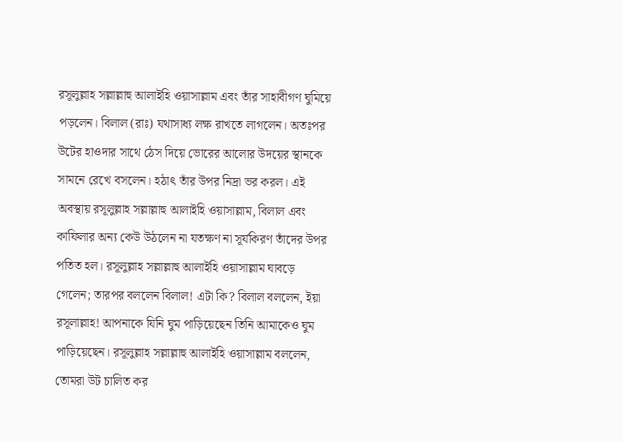রসূলুল্লাহ সল্লাল্লাহু আলাইহি ওয়াসাল্লাম এবং তাঁর সাহাবীগণ ঘুমিয়ে পড়লেন। বিলাল (রাঃ) যথাসাধ্য লক্ষ রাখতে লাগলেন। অতঃপর উটের হাওদার সাথে ঠেস দিয়ে ভোরের আলোর উদয়ের স্থানকে সামনে রেখে বসলেন। হঠাৎ তাঁর উপর নিদ্রা ভর করল। এই অবস্থায় রসূলুল্লাহ সল্লাল্লাহু আলাইহি ওয়াসাল্লাম, বিলাল এবং কাফিলার অন্য কেউ উঠলেন না যতক্ষণ না সূর্যকিরণ তাঁদের উপর পতিত হল। রসূলুল্লাহ সল্লাল্লাহু আলাইহি ওয়াসাল্লাম ঘাবড়ে গেলেন; তারপর বললেন বিলাল! এটা কি? বিলাল বললেন, ইয়া রসূলাল্লাহ! আপনাকে যিনি ঘুম পাড়িয়েছেন তিনি আমাকেও ঘুম পাড়িয়েছেন। রসূলুল্লাহ সল্লাল্লাহু আলাইহি ওয়াসাল্লাম বললেন, তোমরা উট চালিত কর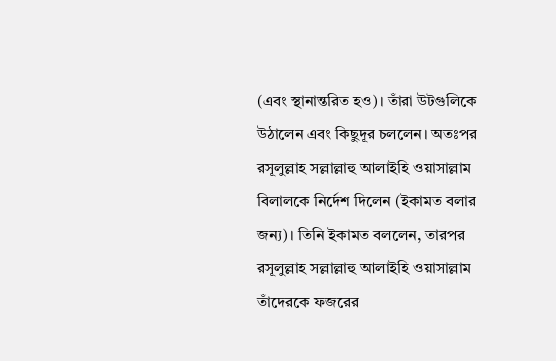(এবং স্থানান্তরিত হও)। তাঁরা উটগুলিকে উঠালেন এবং কিছুদূর চললেন। অতঃপর রসূলুল্লাহ সল্লাল্লাহু আলাইহি ওয়াসাল্লাম বিলালকে নির্দেশ দিলেন (ইকামত বলার জন্য)। তিনি ইকামত বললেন, তারপর রসূলুল্লাহ সল্লাল্লাহু আলাইহি ওয়াসাল্লাম তাঁদেরকে ফজরের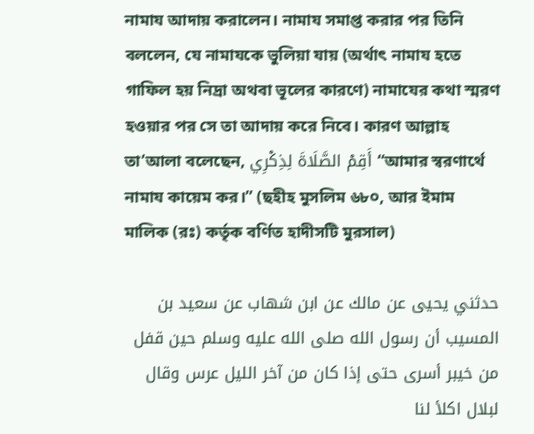নামায আদায় করালেন। নামায সমাপ্ত করার পর তিনি বললেন, যে নামাযকে ভুলিয়া যায় (অর্থাৎ নামায হতে গাফিল হয় নিদ্রা অথবা ভূলের কারণে) নামাযের কথা স্মরণ হওয়ার পর সে তা আদায় করে নিবে। কারণ আল্লাহ তা’আলা বলেছেন, أَقِمْ الصَّلَاةَ لِذِكْرِي “আমার স্বরণার্থে নামায কায়েম কর।” (ছহীহ মুসলিম ৬৮০, আর ইমাম মালিক (রঃ) কর্তৃক বর্ণিত হাদীসটি মুরসাল)

حدثني يحيى عن مالك عن ابن شهاب عن سعيد بن المسيب أن رسول الله صلى الله عليه وسلم حين قفل من خيبر أسرى حتى إذا كان من آخر الليل عرس وقال لبلال اكلأ لنا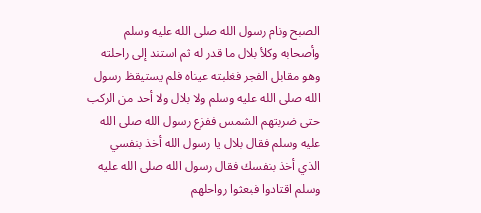الصبح ونام رسول الله صلى الله عليه وسلم وأصحابه وكلأ بلال ما قدر له ثم استند إلى راحلته وهو مقابل الفجر فغلبته عيناه فلم يستيقظ رسول الله صلى الله عليه وسلم ولا بلال ولا أحد من الركب حتى ضربتهم الشمس ففزع رسول الله صلى الله عليه وسلم فقال بلال يا رسول الله أخذ بنفسي الذي أخذ بنفسك فقال رسول الله صلى الله عليه وسلم اقتادوا فبعثوا رواحلهم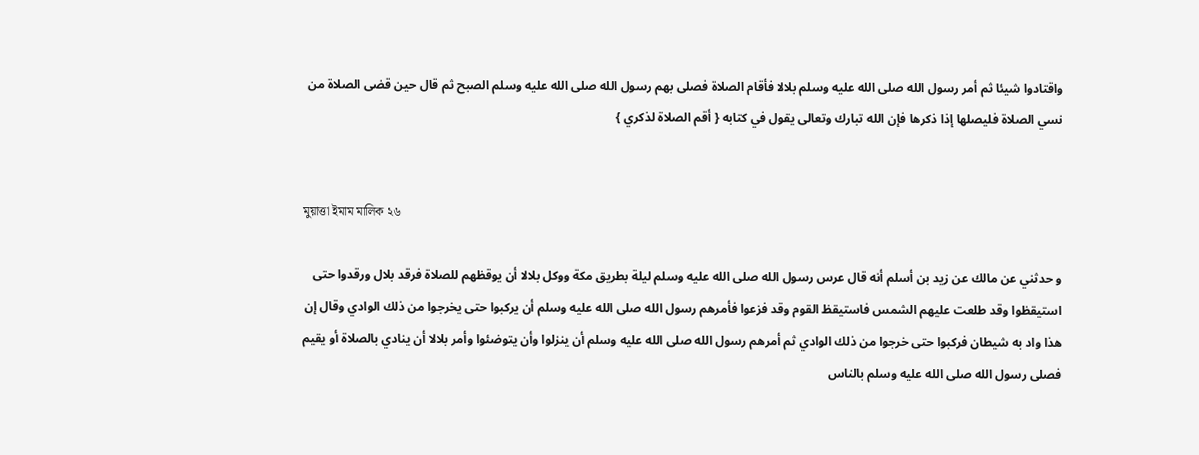واقتادوا شيئا ثم أمر رسول الله صلى الله عليه وسلم بلالا فأقام الصلاة فصلى بهم رسول الله صلى الله عليه وسلم الصبح ثم قال حين قضى الصلاة من نسي الصلاة فليصلها إذا ذكرها فإن الله تبارك وتعالى يقول في كتابه { أقم الصلاة لذكري }


মুয়াত্তা ইমাম মালিক ২৬

و حدثني عن مالك عن زيد بن أسلم أنه قال عرس رسول الله صلى الله عليه وسلم ليلة بطريق مكة ووكل بلالا أن يوقظهم للصلاة فرقد بلال ورقدوا حتى استيقظوا وقد طلعت عليهم الشمس فاستيقظ القوم وقد فزعوا فأمرهم رسول الله صلى الله عليه وسلم أن يركبوا حتى يخرجوا من ذلك الوادي وقال إن هذا واد به شيطان فركبوا حتى خرجوا من ذلك الوادي ثم أمرهم رسول الله صلى الله عليه وسلم أن ينزلوا وأن يتوضئوا وأمر بلالا أن ينادي بالصلاة أو يقيم فصلى رسول الله صلى الله عليه وسلم بالناس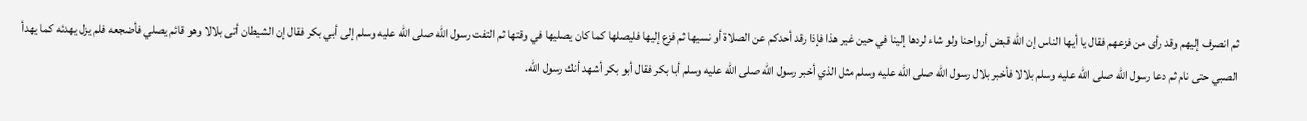ثم انصرف إليهم وقد رأى من فزعهم فقال يا أيها الناس إن الله قبض أرواحنا ولو شاء لردها إلينا في حين غير هذا فإذا رقد أحدكم عن الصلاة أو نسيها ثم فزع إليها فليصلها كما كان يصليها في وقتها ثم التفت رسول الله صلى الله عليه وسلم إلى أبي بكر فقال إن الشيطان أتى بلالا وهو قائم يصلي فأضجعه فلم يزل يهدئه كما يهدأ الصبي حتى نام ثم دعا رسول الله صلى الله عليه وسلم بلالا فأخبر بلال رسول الله صلى الله عليه وسلم مثل الذي أخبر رسول الله صلى الله عليه وسلم أبا بكر فقال أبو بكر أشهد أنك رسول الله.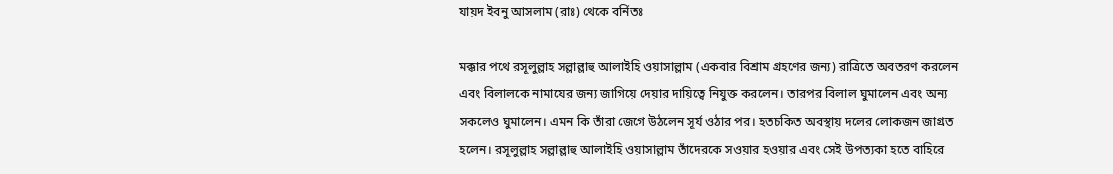যায়দ ইবনু আসলাম (রাঃ) থেকে বর্নিতঃ

মক্কার পথে রসূলুল্লাহ সল্লাল্লাহু আলাইহি ওয়াসাল্লাম (একবার বিশ্রাম গ্রহণের জন্য) রাত্রিতে অবতরণ করলেন এবং বিলালকে নামাযের জন্য জাগিয়ে দেয়ার দায়িত্বে নিযুক্ত করলেন। তারপর বিলাল ঘুমালেন এবং অন্য সকলেও ঘুমালেন। এমন কি তাঁরা জেগে উঠলেন সূর্য ওঠার পর। হতচকিত অবস্থায় দলের লোকজন জাগ্রত হলেন। রসূলুল্লাহ সল্লাল্লাহু আলাইহি ওয়াসাল্লাম তাঁদেরকে সওয়ার হওয়ার এবং সেই উপত্যকা হতে বাহিরে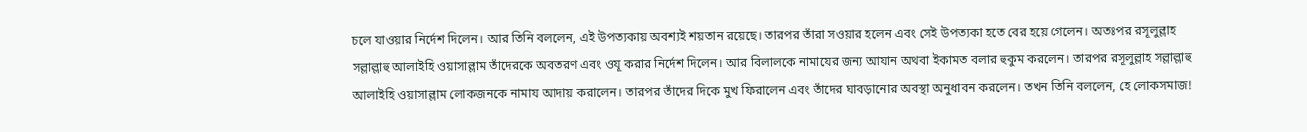চলে যাওয়ার নির্দেশ দিলেন। আর তিনি বললেন, এই উপত্যকায় অবশ্যই শয়তান রয়েছে। তারপর তাঁরা সওয়ার হলেন এবং সেই উপত্যকা হতে বের হয়ে গেলেন। অতঃপর রসূলুল্লাহ সল্লাল্লাহু আলাইহি ওয়াসাল্লাম তাঁদেরকে অবতরণ এবং ওযূ করার নির্দেশ দিলেন। আর বিলালকে নামাযের জন্য আযান অথবা ইকামত বলার হুকুম করলেন। তারপর রসূলুল্লাহ সল্লাল্লাহু আলাইহি ওয়াসাল্লাম লোকজনকে নামায আদায় করালেন। তারপর তাঁদের দিকে মুখ ফিরালেন এবং তাঁদের ঘাবড়ানোর অবস্থা অনুধাবন করলেন। তখন তিনি বললেন, হে লোকসমাজ!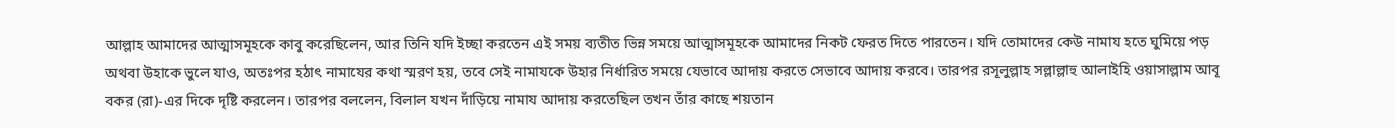আল্লাহ আমাদের আত্মাসমূহকে কাবু করেছিলেন, আর তিনি যদি ইচ্ছা করতেন এই সময় ব্যতীত ভিন্ন সময়ে আত্মাসমূহকে আমাদের নিকট ফেরত দিতে পারতেন। যদি তোমাদের কেউ নামায হতে ঘুমিয়ে পড় অথবা উহাকে ভুলে যাও, অতঃপর হঠাৎ নামাযের কথা স্মরণ হয়, তবে সেই নামাযকে উহার নির্ধারিত সময়ে যেভাবে আদায় করতে সেভাবে আদায় করবে। তারপর রসূলুল্লাহ সল্লাল্লাহু আলাইহি ওয়াসাল্লাম আবূ বকর (রা)-এর দিকে দৃষ্টি করলেন। তারপর বললেন, বিলাল যখন দাঁড়িয়ে নামায আদায় করতেছিল তখন তাঁর কাছে শয়তান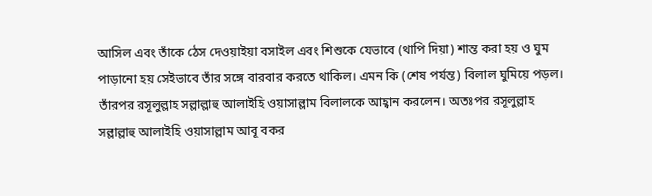আসিল এবং তাঁকে ঠেস দেওয়াইয়া বসাইল এবং শিশুকে যেভাবে (থাপি দিয়া) শান্ত করা হয় ও ঘুম পাড়ানো হয় সেইভাবে তাঁর সঙ্গে বারবার করতে থাকিল। এমন কি (শেষ পর্যন্ত) বিলাল ঘুমিয়ে পড়ল। তাঁরপর রসূলুল্লাহ সল্লাল্লাহু আলাইহি ওয়াসাল্লাম বিলালকে আহ্বান করলেন। অতঃপর রসূলুল্লাহ সল্লাল্লাহু আলাইহি ওয়াসাল্লাম আবূ বকর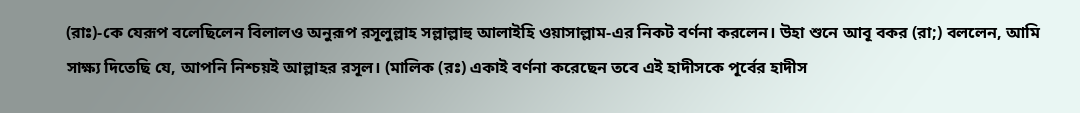(রাঃ)-কে যেরূপ বলেছিলেন বিলালও অনুরূপ রসূলুল্লাহ সল্লাল্লাহু আলাইহি ওয়াসাল্লাম-এর নিকট বর্ণনা করলেন। উহা শুনে আবূ বকর (রা;) বললেন, আমি সাক্ষ্য দিতেছি যে, আপনি নিশ্চয়ই আল্লাহর রসূল। (মালিক (রঃ) একাই বর্ণনা করেছেন তবে এই হাদীসকে পূর্বের হাদীস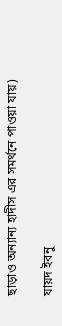ছাড়াও অন্যান্য হাদীস এর সমর্থনে পাওয়া যায়)

যায়দ ইবনু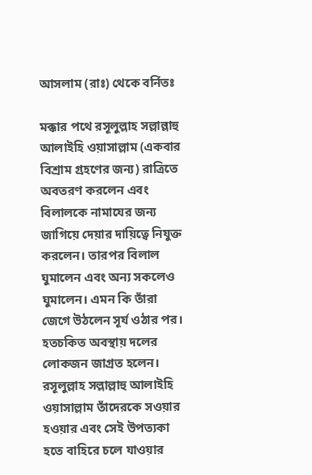আসলাম (রাঃ) থেকে বর্নিতঃ

মক্কার পথে রসূলুল্লাহ সল্লাল্লাহু আলাইহি ওয়াসাল্লাম (একবার বিশ্রাম গ্রহণের জন্য) রাত্রিতে অবতরণ করলেন এবং বিলালকে নামাযের জন্য জাগিয়ে দেয়ার দায়িত্বে নিযুক্ত করলেন। তারপর বিলাল ঘুমালেন এবং অন্য সকলেও ঘুমালেন। এমন কি তাঁরা জেগে উঠলেন সূর্য ওঠার পর। হতচকিত অবস্থায় দলের লোকজন জাগ্রত হলেন। রসূলুল্লাহ সল্লাল্লাহু আলাইহি ওয়াসাল্লাম তাঁদেরকে সওয়ার হওয়ার এবং সেই উপত্যকা হতে বাহিরে চলে যাওয়ার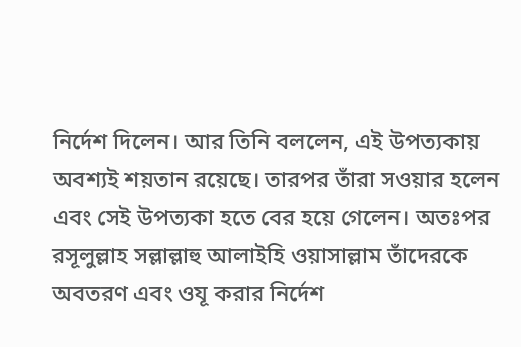নির্দেশ দিলেন। আর তিনি বললেন, এই উপত্যকায় অবশ্যই শয়তান রয়েছে। তারপর তাঁরা সওয়ার হলেন এবং সেই উপত্যকা হতে বের হয়ে গেলেন। অতঃপর রসূলুল্লাহ সল্লাল্লাহু আলাইহি ওয়াসাল্লাম তাঁদেরকে অবতরণ এবং ওযূ করার নির্দেশ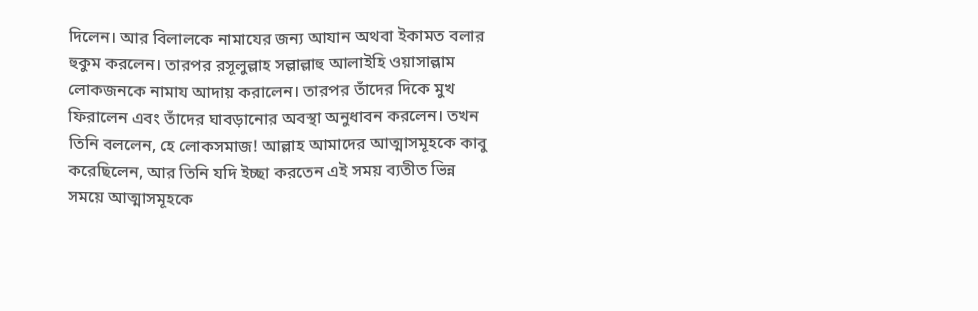দিলেন। আর বিলালকে নামাযের জন্য আযান অথবা ইকামত বলার হুকুম করলেন। তারপর রসূলুল্লাহ সল্লাল্লাহু আলাইহি ওয়াসাল্লাম লোকজনকে নামায আদায় করালেন। তারপর তাঁদের দিকে মুখ ফিরালেন এবং তাঁদের ঘাবড়ানোর অবস্থা অনুধাবন করলেন। তখন তিনি বললেন, হে লোকসমাজ! আল্লাহ আমাদের আত্মাসমূহকে কাবু করেছিলেন, আর তিনি যদি ইচ্ছা করতেন এই সময় ব্যতীত ভিন্ন সময়ে আত্মাসমূহকে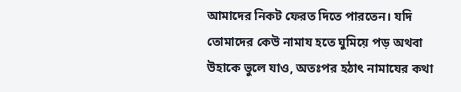আমাদের নিকট ফেরত দিতে পারতেন। যদি তোমাদের কেউ নামায হতে ঘুমিয়ে পড় অথবা উহাকে ভুলে যাও, অতঃপর হঠাৎ নামাযের কথা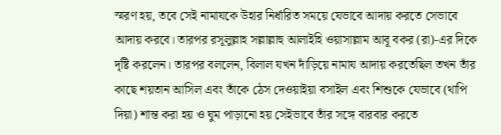স্মরণ হয়, তবে সেই নামাযকে উহার নির্ধারিত সময়ে যেভাবে আদায় করতে সেভাবে আদায় করবে। তারপর রসূলুল্লাহ সল্লাল্লাহু আলাইহি ওয়াসাল্লাম আবূ বকর (রা)-এর দিকে দৃষ্টি করলেন। তারপর বললেন, বিলাল যখন দাঁড়িয়ে নামায আদায় করতেছিল তখন তাঁর কাছে শয়তান আসিল এবং তাঁকে ঠেস দেওয়াইয়া বসাইল এবং শিশুকে যেভাবে (থাপি দিয়া) শান্ত করা হয় ও ঘুম পাড়ানো হয় সেইভাবে তাঁর সঙ্গে বারবার করতে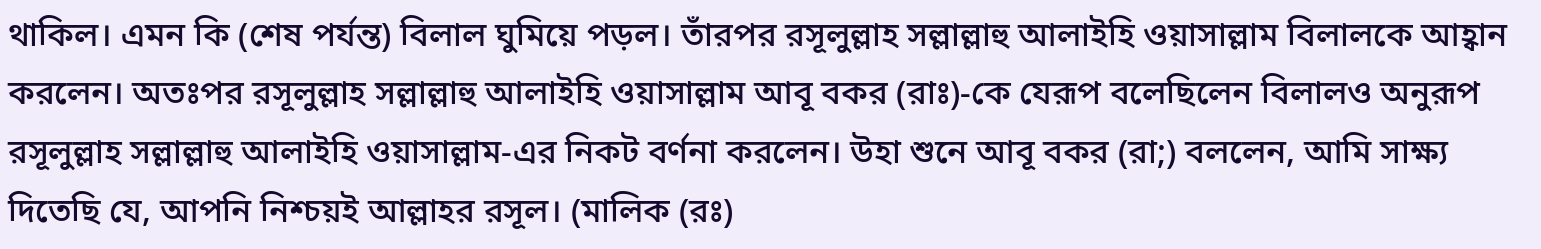থাকিল। এমন কি (শেষ পর্যন্ত) বিলাল ঘুমিয়ে পড়ল। তাঁরপর রসূলুল্লাহ সল্লাল্লাহু আলাইহি ওয়াসাল্লাম বিলালকে আহ্বান করলেন। অতঃপর রসূলুল্লাহ সল্লাল্লাহু আলাইহি ওয়াসাল্লাম আবূ বকর (রাঃ)-কে যেরূপ বলেছিলেন বিলালও অনুরূপ রসূলুল্লাহ সল্লাল্লাহু আলাইহি ওয়াসাল্লাম-এর নিকট বর্ণনা করলেন। উহা শুনে আবূ বকর (রা;) বললেন, আমি সাক্ষ্য দিতেছি যে, আপনি নিশ্চয়ই আল্লাহর রসূল। (মালিক (রঃ)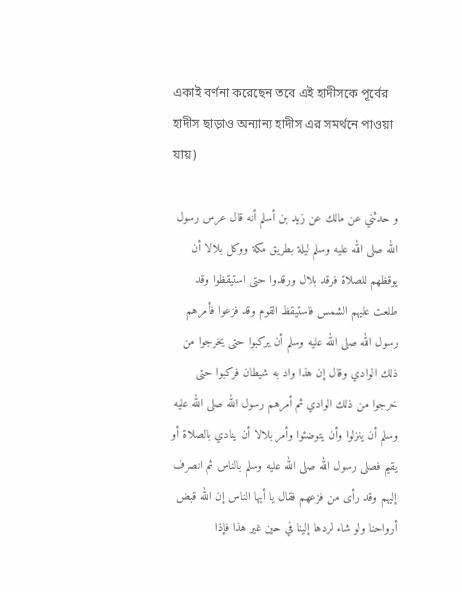একাই বর্ণনা করেছেন তবে এই হাদীসকে পূর্বের হাদীস ছাড়াও অন্যান্য হাদীস এর সমর্থনে পাওয়া যায়)

و حدثني عن مالك عن زيد بن أسلم أنه قال عرس رسول الله صلى الله عليه وسلم ليلة بطريق مكة ووكل بلالا أن يوقظهم للصلاة فرقد بلال ورقدوا حتى استيقظوا وقد طلعت عليهم الشمس فاستيقظ القوم وقد فزعوا فأمرهم رسول الله صلى الله عليه وسلم أن يركبوا حتى يخرجوا من ذلك الوادي وقال إن هذا واد به شيطان فركبوا حتى خرجوا من ذلك الوادي ثم أمرهم رسول الله صلى الله عليه وسلم أن ينزلوا وأن يتوضئوا وأمر بلالا أن ينادي بالصلاة أو يقيم فصلى رسول الله صلى الله عليه وسلم بالناس ثم انصرف إليهم وقد رأى من فزعهم فقال يا أيها الناس إن الله قبض أرواحنا ولو شاء لردها إلينا في حين غير هذا فإذا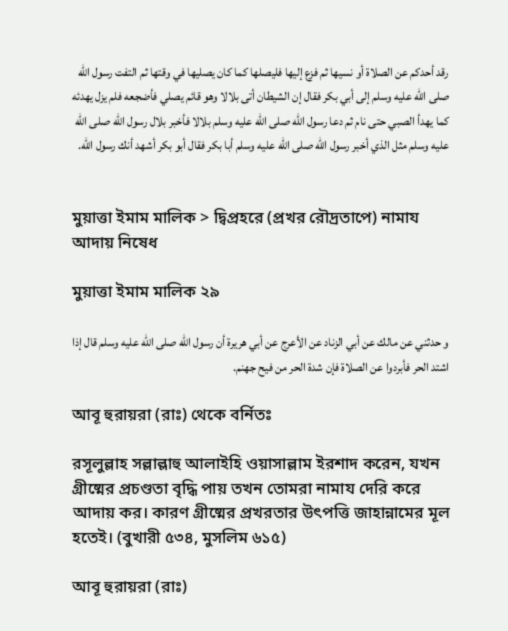رقد أحدكم عن الصلاة أو نسيها ثم فزع إليها فليصلها كما كان يصليها في وقتها ثم التفت رسول الله صلى الله عليه وسلم إلى أبي بكر فقال إن الشيطان أتى بلالا وهو قائم يصلي فأضجعه فلم يزل يهدئه كما يهدأ الصبي حتى نام ثم دعا رسول الله صلى الله عليه وسلم بلالا فأخبر بلال رسول الله صلى الله عليه وسلم مثل الذي أخبر رسول الله صلى الله عليه وسلم أبا بكر فقال أبو بكر أشهد أنك رسول الله.


মুয়াত্তা ইমাম মালিক > দ্বিপ্রহরে (প্রখর রৌদ্রতাপে) নামায আদায় নিষেধ

মুয়াত্তা ইমাম মালিক ২৯

و حدثني عن مالك عن أبي الزناد عن الأعرج عن أبي هريرة أن رسول الله صلى الله عليه وسلم قال إذا اشتد الحر فأبردوا عن الصلاة فإن شدة الحر من فيح جهنم.

আবূ হুরায়রা (রাঃ) থেকে বর্নিতঃ

রসূলুল্লাহ সল্লাল্লাহু আলাইহি ওয়াসাল্লাম ইরশাদ করেন, যখন গ্রীষ্মের প্রচণ্ডতা বৃদ্ধি পায় তখন তোমরা নামায দেরি করে আদায় কর। কারণ গ্রীষ্মের প্রখরতার উৎপত্তি জাহান্নামের মূল হতেই। (বুখারী ৫৩৪, মুসলিম ৬১৫)

আবূ হুরায়রা (রাঃ)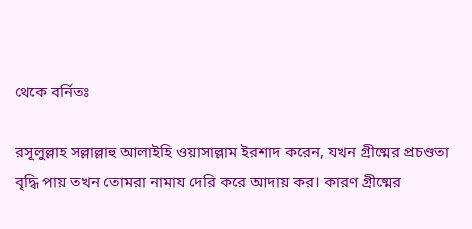থেকে বর্নিতঃ

রসূলুল্লাহ সল্লাল্লাহু আলাইহি ওয়াসাল্লাম ইরশাদ করেন, যখন গ্রীষ্মের প্রচণ্ডতা বৃদ্ধি পায় তখন তোমরা নামায দেরি করে আদায় কর। কারণ গ্রীষ্মের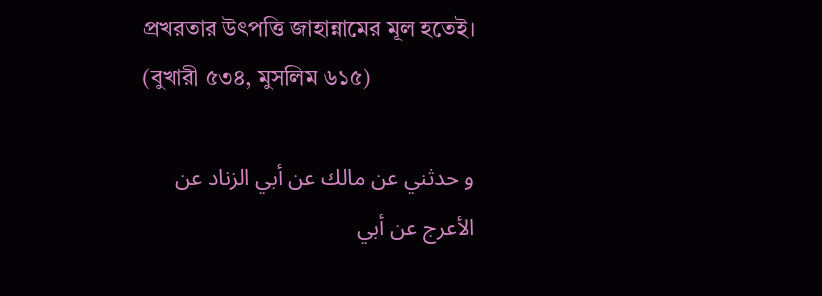প্রখরতার উৎপত্তি জাহান্নামের মূল হতেই। (বুখারী ৫৩৪, মুসলিম ৬১৫)

و حدثني عن مالك عن أبي الزناد عن الأعرج عن أبي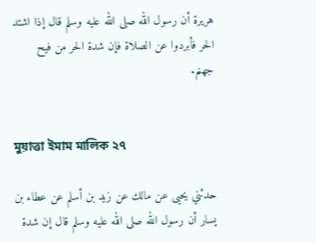هريرة أن رسول الله صلى الله عليه وسلم قال إذا اشتد الحر فأبردوا عن الصلاة فإن شدة الحر من فيح جهنم.


মুয়াত্তা ইমাম মালিক ২৭

حدثني يحيى عن مالك عن زيد بن أسلم عن عطاء بن يسار أن رسول الله صلى الله عليه وسلم قال إن شدة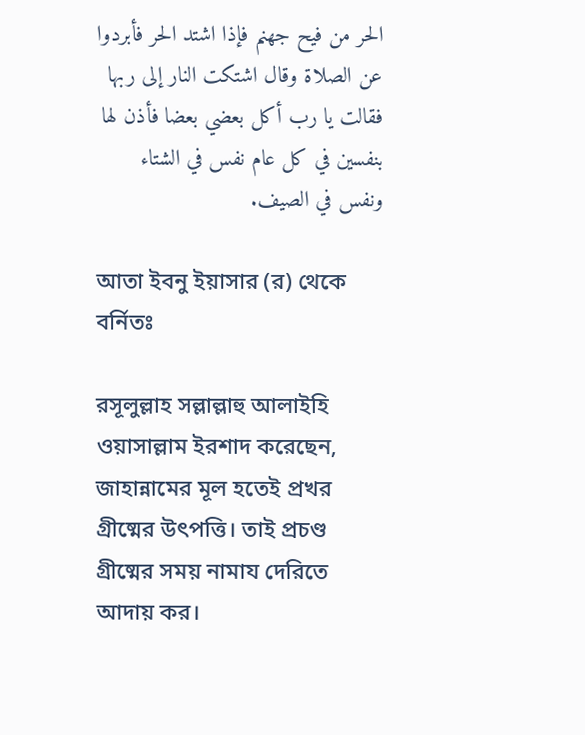الحر من فيح جهنم فإذا اشتد الحر فأبردوا عن الصلاة وقال اشتكت النار إلى ربها فقالت يا رب أكل بعضي بعضا فأذن لها بنفسين في كل عام نفس في الشتاء ونفس في الصيف.

আতা ইবনু ইয়াসার (র) থেকে বর্নিতঃ

রসূলুল্লাহ সল্লাল্লাহু আলাইহি ওয়াসাল্লাম ইরশাদ করেছেন, জাহান্নামের মূল হতেই প্রখর গ্রীষ্মের উৎপত্তি। তাই প্রচণ্ড গ্রীষ্মের সময় নামায দেরিতে আদায় কর।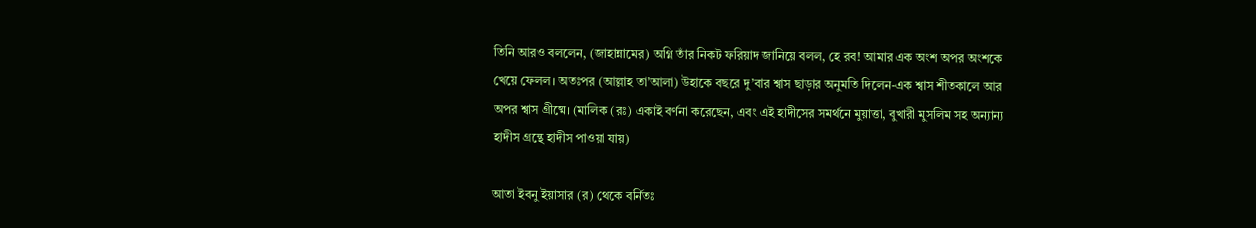তিনি আরও বললেন, (জাহান্নামের) অগ্নি তাঁর নিকট ফরিয়াদ জানিয়ে বলল, হে রব! আমার এক অংশ অপর অংশকে খেয়ে ফেলল। অতঃপর (আল্লাহ তা’আলা) উহাকে বছরে দু’বার শ্বাস ছাড়ার অনুমতি দিলেন-এক শ্বাস শীতকালে আর অপর শ্বাস গ্রীষ্মে। (মালিক (রঃ) একাই বর্ণনা করেছেন, এবং এই হাদীসের সমর্থনে মুয়াত্তা, বুখারী মুসলিম সহ অন্যান্য হাদীস গ্রন্থে হাদীস পাওয়া যায়)

আতা ইবনু ইয়াসার (র) থেকে বর্নিতঃ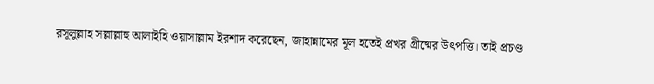রসূলুল্লাহ সল্লাল্লাহু আলাইহি ওয়াসাল্লাম ইরশাদ করেছেন, জাহান্নামের মূল হতেই প্রখর গ্রীষ্মের উৎপত্তি। তাই প্রচণ্ড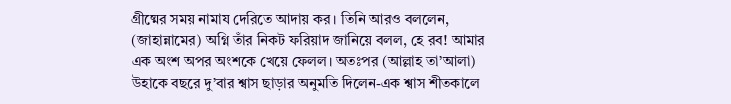গ্রীষ্মের সময় নামায দেরিতে আদায় কর। তিনি আরও বললেন, (জাহান্নামের) অগ্নি তাঁর নিকট ফরিয়াদ জানিয়ে বলল, হে রব! আমার এক অংশ অপর অংশকে খেয়ে ফেলল। অতঃপর (আল্লাহ তা’আলা) উহাকে বছরে দু’বার শ্বাস ছাড়ার অনুমতি দিলেন-এক শ্বাস শীতকালে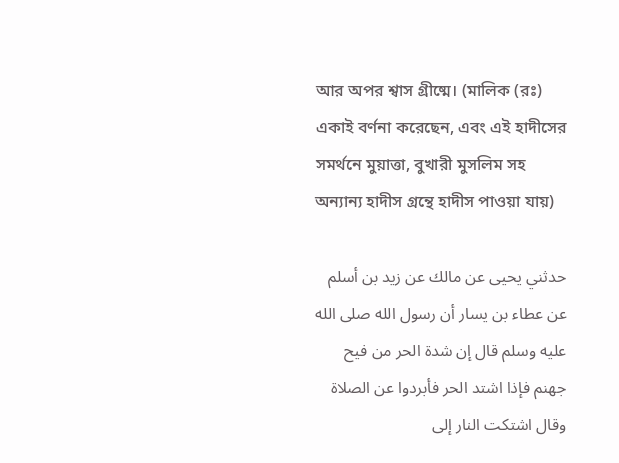আর অপর শ্বাস গ্রীষ্মে। (মালিক (রঃ) একাই বর্ণনা করেছেন, এবং এই হাদীসের সমর্থনে মুয়াত্তা, বুখারী মুসলিম সহ অন্যান্য হাদীস গ্রন্থে হাদীস পাওয়া যায়)

حدثني يحيى عن مالك عن زيد بن أسلم عن عطاء بن يسار أن رسول الله صلى الله عليه وسلم قال إن شدة الحر من فيح جهنم فإذا اشتد الحر فأبردوا عن الصلاة وقال اشتكت النار إلى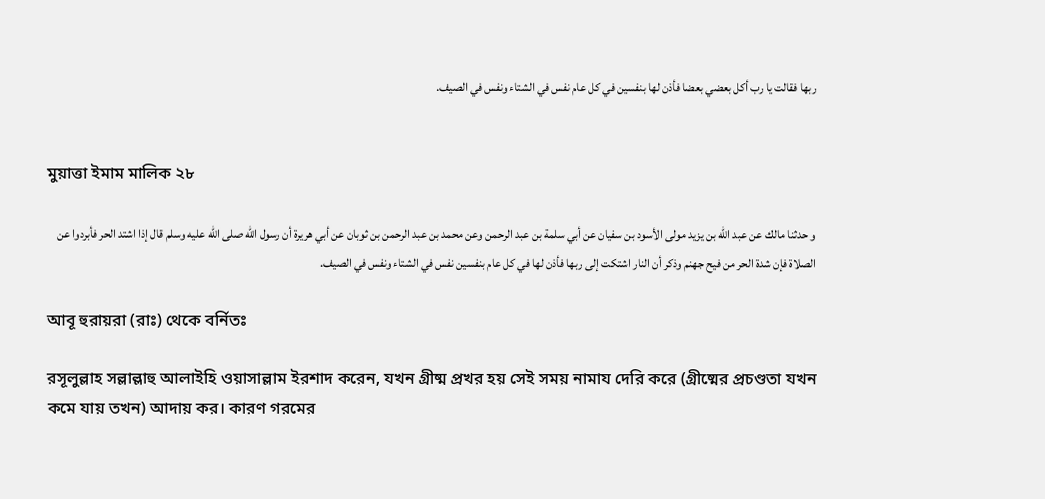ربها فقالت يا رب أكل بعضي بعضا فأذن لها بنفسين في كل عام نفس في الشتاء ونفس في الصيف.


মুয়াত্তা ইমাম মালিক ২৮

و حدثنا مالك عن عبد الله بن يزيد مولى الأسود بن سفيان عن أبي سلمة بن عبد الرحمن وعن محمد بن عبد الرحمن بن ثوبان عن أبي هريرة أن رسول الله صلى الله عليه وسلم قال إذا اشتد الحر فأبردوا عن الصلاة فإن شدة الحر من فيح جهنم وذكر أن النار اشتكت إلى ربها فأذن لها في كل عام بنفسين نفس في الشتاء ونفس في الصيف.

আবূ হুরায়রা (রাঃ) থেকে বর্নিতঃ

রসূলুল্লাহ সল্লাল্লাহু আলাইহি ওয়াসাল্লাম ইরশাদ করেন, যখন গ্রীষ্ম প্রখর হয় সেই সময় নামায দেরি করে (গ্রীষ্মের প্রচণ্ডতা যখন কমে যায় তখন) আদায় কর। কারণ গরমের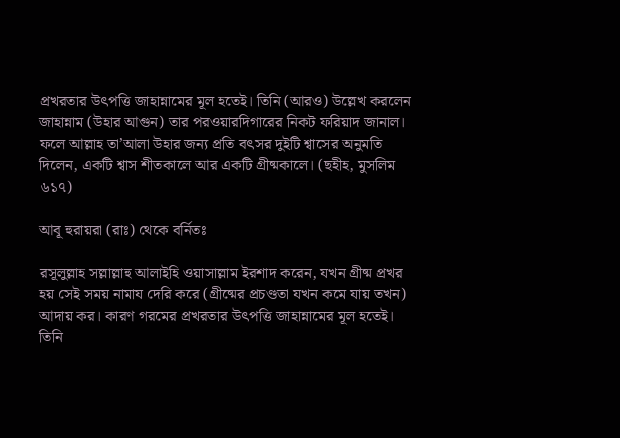প্রখরতার উৎপত্তি জাহান্নামের মূল হতেই। তিনি (আরও) উল্লেখ করলেন জাহান্নাম (উহার আগুন) তার পরওয়ারদিগারের নিকট ফরিয়াদ জানাল। ফলে আল্লাহ তা’আলা উহার জন্য প্রতি বৎসর দুইটি শ্বাসের অনুমতি দিলেন, একটি শ্বাস শীতকালে আর একটি গ্রীষ্মকালে। (ছহীহ, মুসলিম ৬১৭)

আবূ হুরায়রা (রাঃ) থেকে বর্নিতঃ

রসূলুল্লাহ সল্লাল্লাহু আলাইহি ওয়াসাল্লাম ইরশাদ করেন, যখন গ্রীষ্ম প্রখর হয় সেই সময় নামায দেরি করে (গ্রীষ্মের প্রচণ্ডতা যখন কমে যায় তখন) আদায় কর। কারণ গরমের প্রখরতার উৎপত্তি জাহান্নামের মূল হতেই। তিনি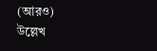(আরও) উল্লেখ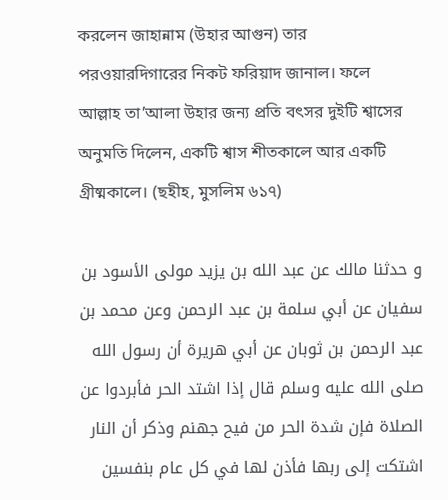করলেন জাহান্নাম (উহার আগুন) তার পরওয়ারদিগারের নিকট ফরিয়াদ জানাল। ফলে আল্লাহ তা’আলা উহার জন্য প্রতি বৎসর দুইটি শ্বাসের অনুমতি দিলেন, একটি শ্বাস শীতকালে আর একটি গ্রীষ্মকালে। (ছহীহ, মুসলিম ৬১৭)

و حدثنا مالك عن عبد الله بن يزيد مولى الأسود بن سفيان عن أبي سلمة بن عبد الرحمن وعن محمد بن عبد الرحمن بن ثوبان عن أبي هريرة أن رسول الله صلى الله عليه وسلم قال إذا اشتد الحر فأبردوا عن الصلاة فإن شدة الحر من فيح جهنم وذكر أن النار اشتكت إلى ربها فأذن لها في كل عام بنفسين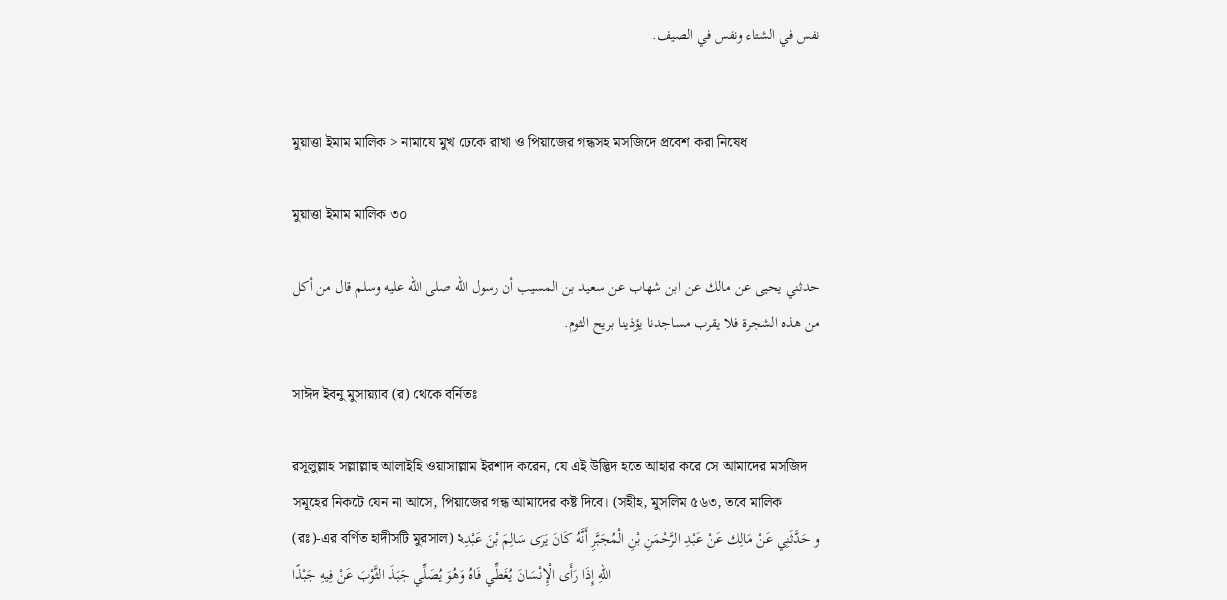نفس في الشتاء ونفس في الصيف.


মুয়াত্তা ইমাম মালিক > নামাযে মুখ ঢেকে রাখা ও পিয়াজের গন্ধসহ মসজিদে প্রবেশ করা নিষেধ

মুয়াত্তা ইমাম মালিক ৩০

حدثني يحيى عن مالك عن ابن شهاب عن سعيد بن المسيب أن رسول الله صلى الله عليه وسلم قال من أكل من هذه الشجرة فلا يقرب مساجدنا يؤذينا بريح الثوم.

সাঈদ ইবনু মুসায়্যাব (র) থেকে বর্নিতঃ

রসূলুল্লাহ সল্লাল্লাহু আলাইহি ওয়াসাল্লাম ইরশাদ করেন, যে এই উদ্ভিদ হতে আহার করে সে আমাদের মসজিদ সমূহের নিকটে যেন না আসে, পিয়াজের গন্ধ আমাদের কষ্ট দিবে। (সহীহ, মুসলিম ৫৬৩, তবে মালিক (রঃ)-এর বর্ণিত হাদীসটি মুরসাল) ২و حَدَّثَنِي عَنْ مَالِك عَنْ عَبْدِ الرَّحْمَنِ بْنِ الْمُجَبَّرِ أَنَّهُ كَانَ يَرَى سَالِمَ بْنَ عَبْدِ اللهِ إِذَا رَأَى الْإِنْسَانَ يُغَطِّي فَاهُ وَهُوَ يُصَلِّي جَبَذَ الثَّوْبَ عَنْ فِيهِ جَبْذًا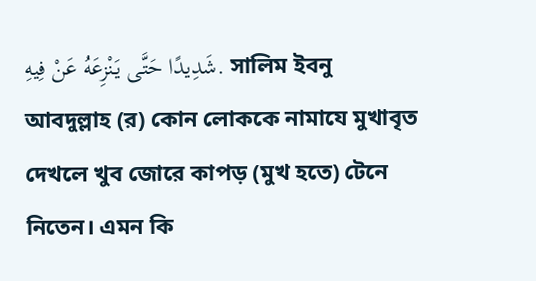شَدِيدًا حَتَّى يَنْزِعَهُ عَنْ فِيهِ. সালিম ইবনু আবদুল্লাহ (র) কোন লোককে নামাযে মুখাবৃত দেখলে খুব জোরে কাপড় (মুখ হতে) টেনে নিতেন। এমন কি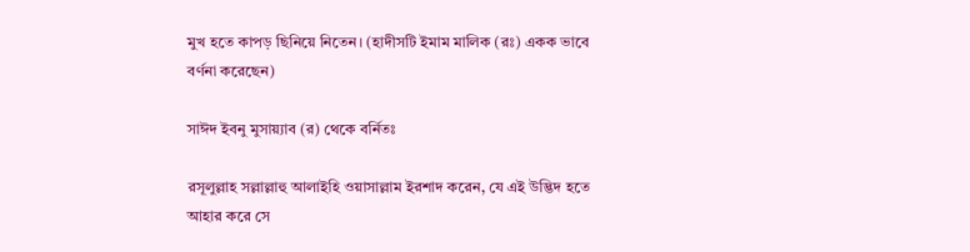মুখ হতে কাপড় ছিনিয়ে নিতেন। (হাদীসটি ইমাম মালিক (রঃ) একক ভাবে বর্ণনা করেছেন)

সাঈদ ইবনু মুসায়্যাব (র) থেকে বর্নিতঃ

রসূলুল্লাহ সল্লাল্লাহু আলাইহি ওয়াসাল্লাম ইরশাদ করেন, যে এই উদ্ভিদ হতে আহার করে সে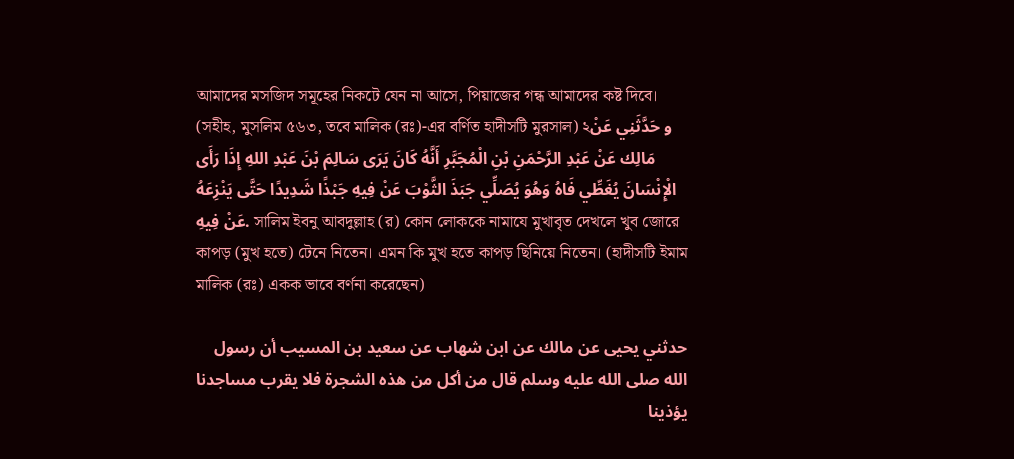আমাদের মসজিদ সমূহের নিকটে যেন না আসে, পিয়াজের গন্ধ আমাদের কষ্ট দিবে। (সহীহ, মুসলিম ৫৬৩, তবে মালিক (রঃ)-এর বর্ণিত হাদীসটি মুরসাল) ২و حَدَّثَنِي عَنْ مَالِك عَنْ عَبْدِ الرَّحْمَنِ بْنِ الْمُجَبَّرِ أَنَّهُ كَانَ يَرَى سَالِمَ بْنَ عَبْدِ اللهِ إِذَا رَأَى الْإِنْسَانَ يُغَطِّي فَاهُ وَهُوَ يُصَلِّي جَبَذَ الثَّوْبَ عَنْ فِيهِ جَبْذًا شَدِيدًا حَتَّى يَنْزِعَهُ عَنْ فِيهِ. সালিম ইবনু আবদুল্লাহ (র) কোন লোককে নামাযে মুখাবৃত দেখলে খুব জোরে কাপড় (মুখ হতে) টেনে নিতেন। এমন কি মুখ হতে কাপড় ছিনিয়ে নিতেন। (হাদীসটি ইমাম মালিক (রঃ) একক ভাবে বর্ণনা করেছেন)

حدثني يحيى عن مالك عن ابن شهاب عن سعيد بن المسيب أن رسول الله صلى الله عليه وسلم قال من أكل من هذه الشجرة فلا يقرب مساجدنا يؤذينا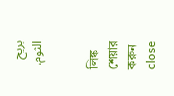بريح الثوم.


লিঙ্ক শেয়ার করুন
close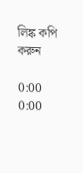লিঙ্ক কপি করুন

0:00
0:00